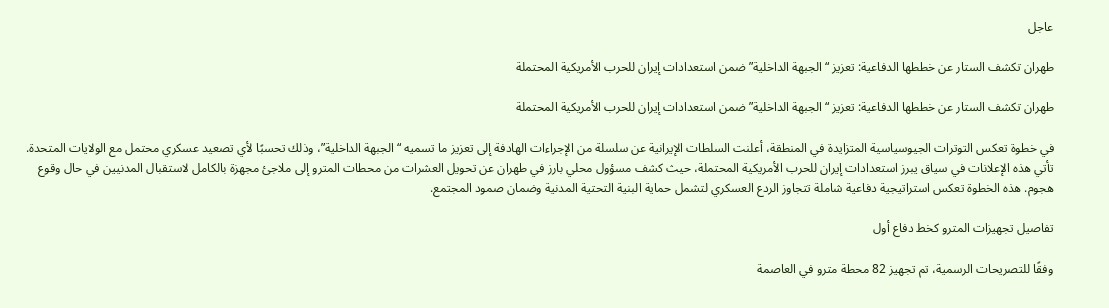عاجل

طهران تكشف الستار عن خططها الدفاعية: تعزيز “الجبهة الداخلية” ضمن استعدادات إيران للحرب الأمريكية المحتملة

طهران تكشف الستار عن خططها الدفاعية: تعزيز “الجبهة الداخلية” ضمن استعدادات إيران للحرب الأمريكية المحتملة

في خطوة تعكس التوترات الجيوسياسية المتزايدة في المنطقة، أعلنت السلطات الإيرانية عن سلسلة من الإجراءات الهادفة إلى تعزيز ما تسميه “الجبهة الداخلية”، وذلك تحسبًا لأي تصعيد عسكري محتمل مع الولايات المتحدة. تأتي هذه الإعلانات في سياق يبرز استعدادات إيران للحرب الأمريكية المحتملة، حيث كشف مسؤول محلي بارز في طهران عن تحويل العشرات من محطات المترو إلى ملاجئ مجهزة بالكامل لاستقبال المدنيين في حال وقوع هجوم. هذه الخطوة تعكس استراتيجية دفاعية شاملة تتجاوز الردع العسكري لتشمل حماية البنية التحتية المدنية وضمان صمود المجتمع.

تفاصيل تجهيزات المترو كخط دفاع أول

وفقًا للتصريحات الرسمية، تم تجهيز 82 محطة مترو في العاصمة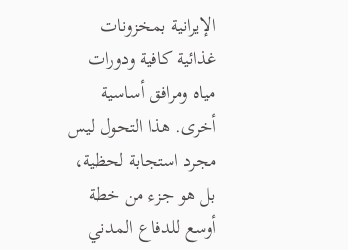الإيرانية بمخزونات غذائية كافية ودورات مياه ومرافق أساسية أخرى. هذا التحول ليس مجرد استجابة لحظية، بل هو جزء من خطة أوسع للدفاع المدني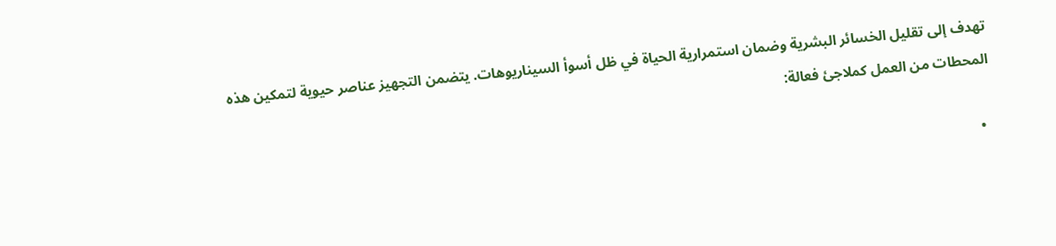تهدف إلى تقليل الخسائر البشرية وضمان استمرارية الحياة في ظل أسوأ السيناريوهات. يتضمن التجهيز عناصر حيوية لتمكين هذه المحطات من العمل كملاجئ فعالة:

  •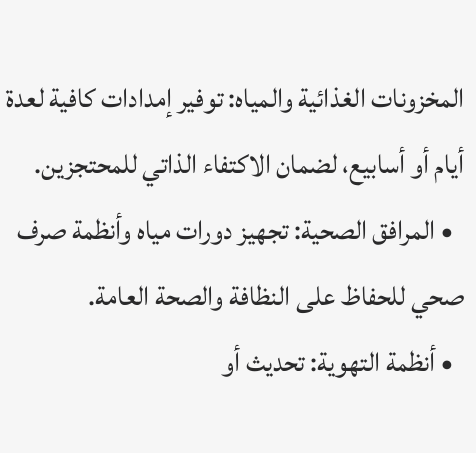المخزونات الغذائية والمياه: توفير إمدادات كافية لعدة أيام أو أسابيع، لضمان الاكتفاء الذاتي للمحتجزين.
  • المرافق الصحية: تجهيز دورات مياه وأنظمة صرف صحي للحفاظ على النظافة والصحة العامة.
  • أنظمة التهوية: تحديث أو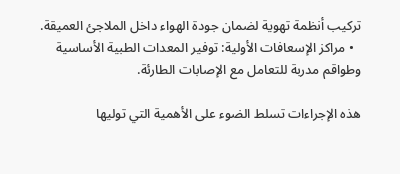تركيب أنظمة تهوية لضمان جودة الهواء داخل الملاجئ العميقة.
  • مراكز الإسعافات الأولية: توفير المعدات الطبية الأساسية وطواقم مدربة للتعامل مع الإصابات الطارئة.

هذه الإجراءات تسلط الضوء على الأهمية التي توليها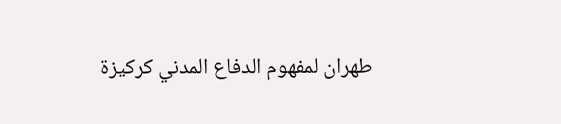طهران لمفهوم الدفاع المدني كركيزة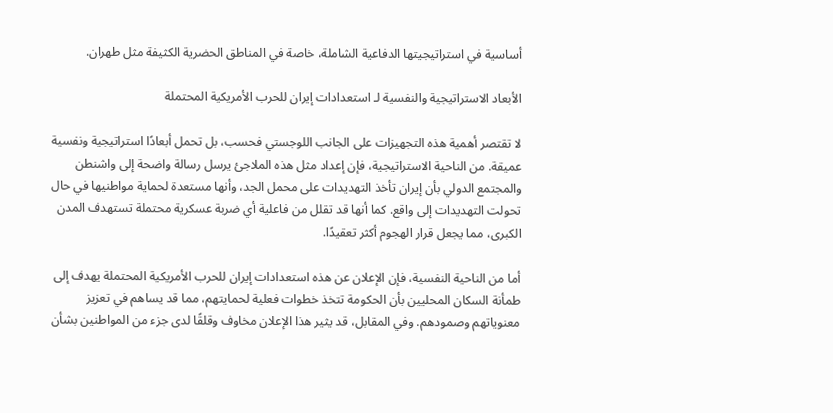أساسية في استراتيجيتها الدفاعية الشاملة، خاصة في المناطق الحضرية الكثيفة مثل طهران.

الأبعاد الاستراتيجية والنفسية لـ استعدادات إيران للحرب الأمريكية المحتملة

لا تقتصر أهمية هذه التجهيزات على الجانب اللوجستي فحسب، بل تحمل أبعادًا استراتيجية ونفسية عميقة. من الناحية الاستراتيجية، فإن إعداد مثل هذه الملاجئ يرسل رسالة واضحة إلى واشنطن والمجتمع الدولي بأن إيران تأخذ التهديدات على محمل الجد، وأنها مستعدة لحماية مواطنيها في حال تحولت التهديدات إلى واقع. كما أنها قد تقلل من فاعلية أي ضربة عسكرية محتملة تستهدف المدن الكبرى، مما يجعل قرار الهجوم أكثر تعقيدًا.

أما من الناحية النفسية، فإن الإعلان عن هذه استعدادات إيران للحرب الأمريكية المحتملة يهدف إلى طمأنة السكان المحليين بأن الحكومة تتخذ خطوات فعلية لحمايتهم، مما قد يساهم في تعزيز معنوياتهم وصمودهم. وفي المقابل، قد يثير هذا الإعلان مخاوف وقلقًا لدى جزء من المواطنين بشأن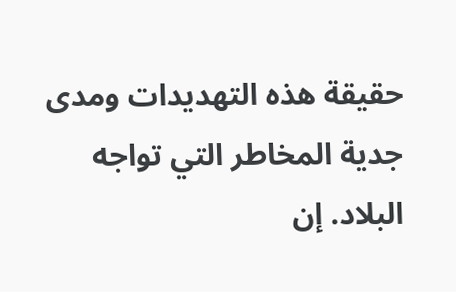حقيقة هذه التهديدات ومدى جدية المخاطر التي تواجه البلاد. إن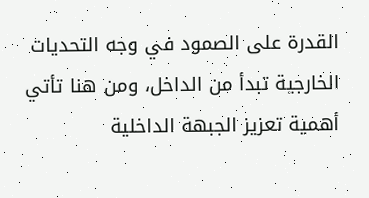القدرة على الصمود في وجه التحديات الخارجية تبدأ من الداخل، ومن هنا تأتي أهمية تعزيز الجبهة الداخلية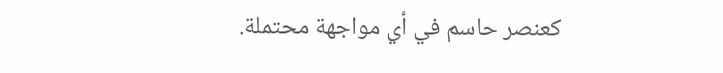كعنصر حاسم في أي مواجهة محتملة.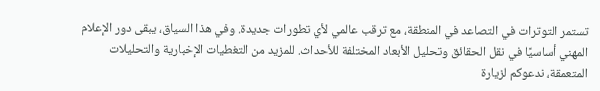تستمر التوترات في التصاعد في المنطقة، مع ترقب عالمي لأي تطورات جديدة. وفي هذا السياق، يبقى دور الإعلام المهني أساسيًا في نقل الحقائق وتحليل الأبعاد المختلفة للأحداث. للمزيد من التغطيات الإخبارية والتحليلات المتعمقة، ندعوكم لزيارة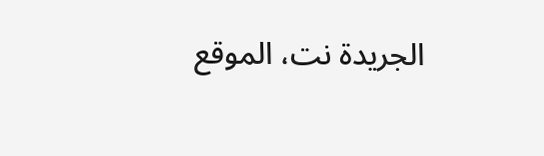الجريدة نت، الموقع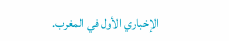الإخباري الأول في المغرب.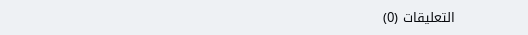التعليقات (0)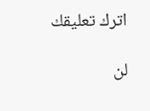اترك تعليقك

لن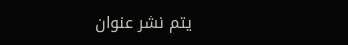يتم نشر عنوان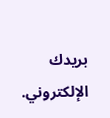بريدك الإلكتروني.